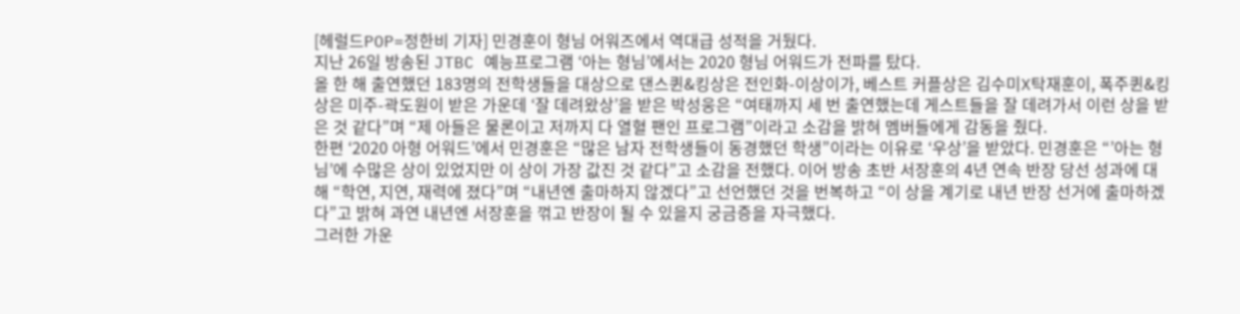[헤럴드POP=정한비 기자] 민경훈이 형님 어워즈에서 역대급 성적을 거뒀다.
지난 26일 방송된 JTBC 예능프로그램 ‘아는 형님’에서는 2020 형님 어워드가 전파를 탔다.
올 한 해 출연했던 183명의 전학생들을 대상으로 댄스퀸&킹상은 전인화-이상이가, 베스트 커플상은 김수미X탁재훈이, 폭주퀸&킹상은 미주-곽도원이 받은 가운데 ‘잘 데려왔상’을 받은 박성웅은 “여태까지 세 번 출연했는데 게스트들을 잘 데려가서 이런 상을 받은 것 같다”며 “제 아들은 물론이고 저까지 다 열혈 팬인 프로그램”이라고 소감을 밝혀 멤버들에게 감동을 줬다.
한편 ‘2020 아형 어워드’에서 민경훈은 “많은 남자 전학생들이 동경했던 학생”이라는 이유로 ‘우상’을 받았다. 민경훈은 “’아는 형님’에 수많은 상이 있었지만 이 상이 가장 값진 것 같다”고 소감을 전했다. 이어 방송 초반 서장훈의 4년 연속 반장 당선 성과에 대해 “학연, 지연, 재력에 졌다”며 “내년엔 출마하지 않겠다”고 선언했던 것을 번복하고 “이 상을 계기로 내년 반장 선거에 출마하겠다”고 밝혀 과연 내년엔 서장훈을 꺾고 반장이 될 수 있을지 궁금증을 자극했다.
그러한 가운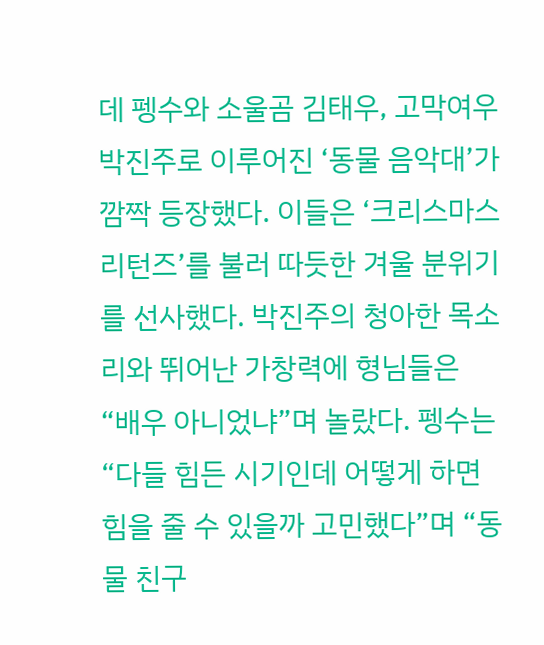데 펭수와 소울곰 김태우, 고막여우 박진주로 이루어진 ‘동물 음악대’가 깜짝 등장했다. 이들은 ‘크리스마스 리턴즈’를 불러 따듯한 겨울 분위기를 선사했다. 박진주의 청아한 목소리와 뛰어난 가창력에 형님들은 “배우 아니었냐”며 놀랐다. 펭수는 “다들 힘든 시기인데 어떻게 하면 힘을 줄 수 있을까 고민했다”며 “동물 친구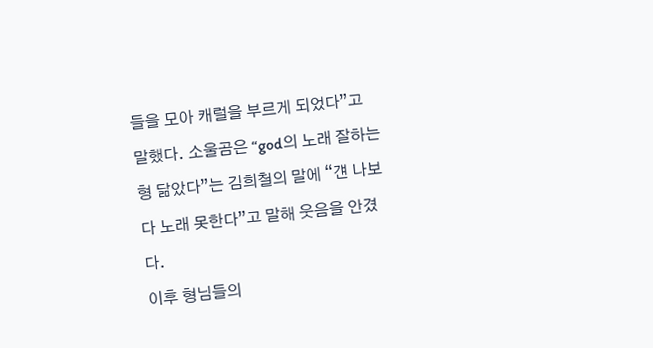들을 모아 캐럴을 부르게 되었다”고 말했다. 소울곰은 “god의 노래 잘하는 형 닮았다”는 김희철의 말에 “걘 나보다 노래 못한다”고 말해 웃음을 안겼다.
이후 형님들의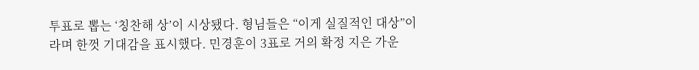투표로 뽑는 ‘칭찬해 상’이 시상됐다. 형님들은 “이게 실질적인 대상”이라며 한껏 기대감을 표시했다. 민경훈이 3표로 거의 확정 지은 가운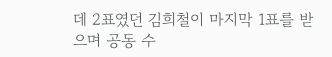데 2표였던 김희철이 마지막 1표를 받으며 공동 수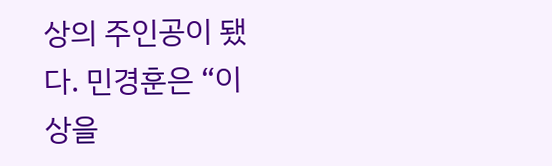상의 주인공이 됐다. 민경훈은 “이 상을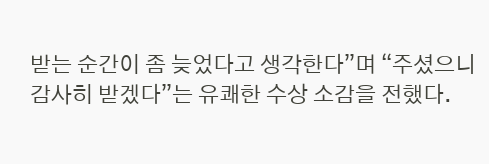받는 순간이 좀 늦었다고 생각한다”며 “주셨으니 감사히 받겠다”는 유쾌한 수상 소감을 전했다.